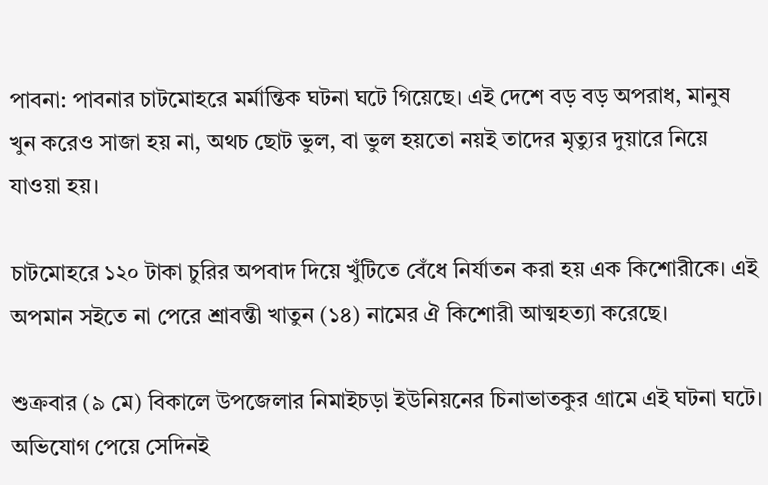পাবনা: পাবনার চাটমোহরে মর্মান্তিক ঘটনা ঘটে গিয়েছে। এই দেশে বড় বড় অপরাধ, মানুষ খুন করেও সাজা হয় না, অথচ ছোট ভুল, বা ভুল হয়তো নয়ই তাদের মৃত্যুর দুয়ারে নিয়ে যাওয়া হয়।

চাটমোহরে ১২০ টাকা চুরির অপবাদ দিয়ে খুঁটিতে বেঁধে নির্যাতন করা হয় এক কিশোরীকে। এই অপমান সইতে না পেরে শ্রাবন্তী খাতুন (১৪) নামের ঐ কিশোরী আত্মহত্যা করেছে।

শুক্রবার (৯ মে) বিকালে উপজেলার নিমাইচড়া ইউনিয়নের চিনাভাতকুর গ্রামে এই ঘটনা ঘটে। অভিযোগ পেয়ে সেদিনই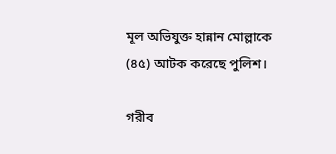মূল অভিযুক্ত হান্নান মোল্লাকে (৪৫) আটক করেছে পুলিশ।

গরীব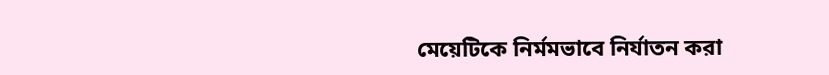মেয়েটিকে নির্মমভাবে নির্যাতন করা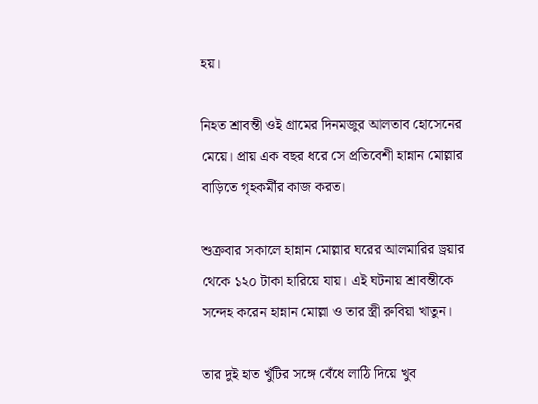হয়।

নিহত শ্রাবন্তী ওই গ্রামের দিনমজুর আলতাব হোসেনের মেয়ে। প্রায় এক বছর ধরে সে প্রতিবেশী হান্নান মোল্লার বাড়িতে গৃহকর্মীর কাজ করত।

শুক্রবার সকালে হান্নান মোল্লার ঘরের আলমারির ড্রয়ার থেকে ১২০ টাকা হারিয়ে যায়। এই ঘটনায় শ্রাবন্তীকে সন্দেহ করেন হান্নান মোল্লা ও তার স্ত্রী রুবিয়া খাতুন।

তার দুই হাত খুঁটির সঙ্গে বেঁধে লাঠি দিয়ে খুব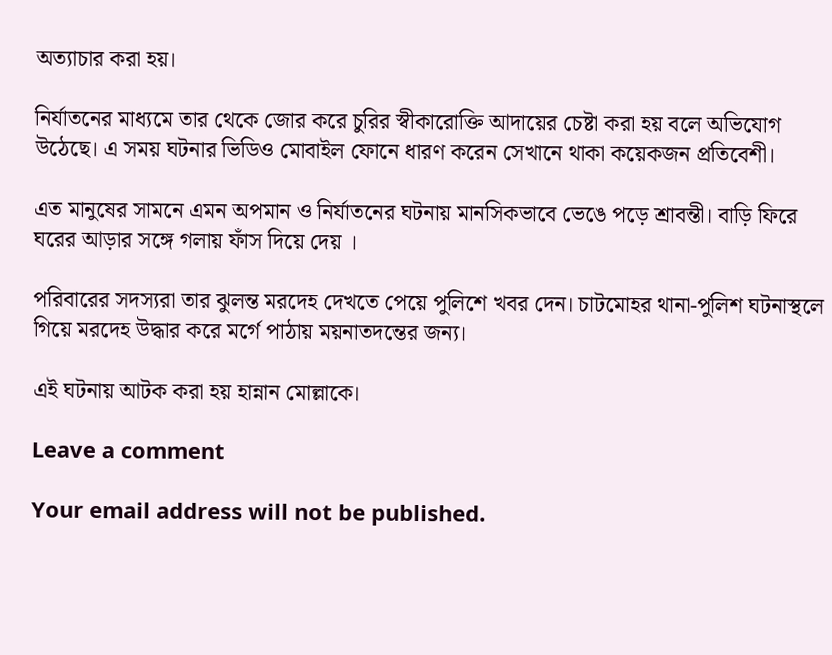অত্যাচার করা হয়।

নির্যাতনের মাধ্যমে তার থেকে জোর করে চুরির স্বীকারোক্তি আদায়ের চেষ্টা করা হয় বলে অভিযোগ উঠেছে। এ সময় ঘটনার ভিডিও মোবাইল ফোনে ধারণ করেন সেখানে থাকা কয়েকজন প্রতিবেশী।

এত মানুষের সামনে এমন অপমান ও নির্যাতনের ঘটনায় মানসিকভাবে ভেঙে পড়ে শ্রাবন্তী। বাড়ি ফিরে ঘরের আড়ার সঙ্গে গলায় ফাঁস দিয়ে দেয় ।

পরিবারের সদস্যরা তার ঝুলন্ত মরদেহ দেখতে পেয়ে পুলিশে খবর দেন। চাটমোহর থানা-পুলিশ ঘটনাস্থলে গিয়ে মরদেহ উদ্ধার করে মর্গে পাঠায় ময়নাতদন্তের জন্য।

এই ঘটনায় আটক করা হয় হান্নান মোল্লাকে।

Leave a comment

Your email address will not be published.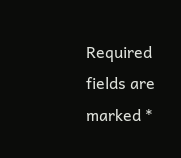Required fields are marked *